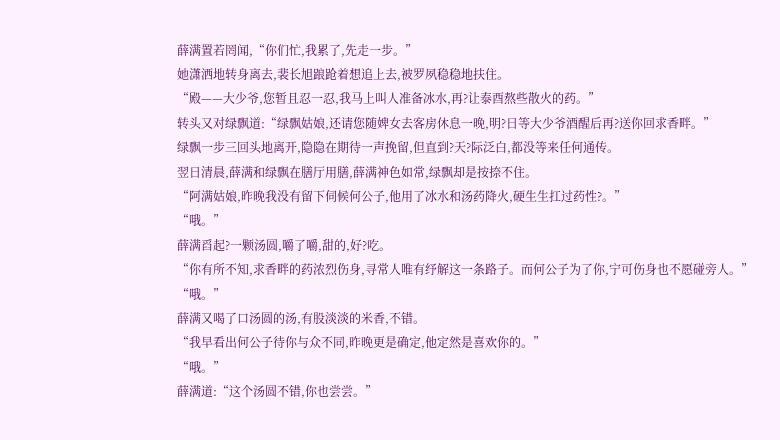薛满置若罔闻,“你们忙,我累了,先走一步。”
她潇洒地转身离去,裴长旭踉跄着想追上去,被罗夙稳稳地扶住。
“殿——大少爷,您暂且忍一忍,我马上叫人准备冰水,再?让泰酉熬些散火的药。”
转头又对绿飘道:“绿飘姑娘,还请您随婢女去客房休息一晚,明?日等大少爷酒醒后再?送你回求香畔。”
绿飘一步三回头地离开,隐隐在期待一声挽留,但直到?天?际泛白,都没等来任何通传。
翌日清晨,薛满和绿飘在膳厅用膳,薛满神色如常,绿飘却是按捺不住。
“阿满姑娘,昨晚我没有留下伺候何公子,他用了冰水和汤药降火,硬生生扛过药性?。”
“哦。”
薛满舀起?一颗汤圆,嚼了嚼,甜的,好?吃。
“你有所不知,求香畔的药浓烈伤身,寻常人唯有纾解这一条路子。而何公子为了你,宁可伤身也不愿碰旁人。”
“哦。”
薛满又喝了口汤圆的汤,有股淡淡的米香,不错。
“我早看出何公子待你与众不同,昨晚更是确定,他定然是喜欢你的。”
“哦。”
薛满道:“这个汤圆不错,你也尝尝。”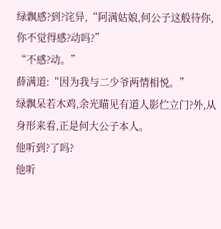绿飘感?到?诧异,“阿满姑娘,何公子这般待你,你不觉得感?动吗?”
“不感?动。”
薛满道:“因为我与二少爷两情相悦。”
绿飘呆若木鸡,余光瞄见有道人影伫立门?外,从身形来看,正是何大公子本人。
他听到?了吗?
他听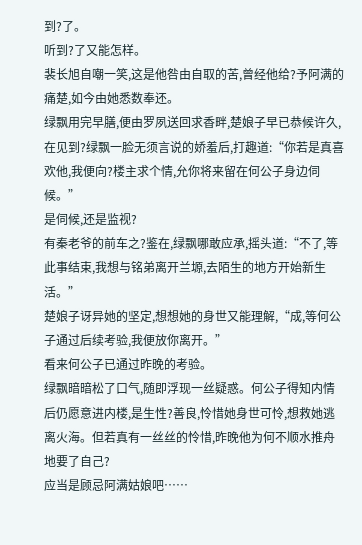到?了。
听到?了又能怎样。
裴长旭自嘲一笑,这是他咎由自取的苦,曾经他给?予阿满的痛楚,如今由她悉数奉还。
绿飘用完早膳,便由罗夙送回求香畔,楚娘子早已恭候许久,在见到?绿飘一脸无须言说的娇羞后,打趣道:“你若是真喜欢他,我便向?楼主求个情,允你将来留在何公子身边伺候。”
是伺候,还是监视?
有秦老爷的前车之?鉴在,绿飘哪敢应承,摇头道:“不了,等此事结束,我想与铭弟离开兰塬,去陌生的地方开始新生活。”
楚娘子讶异她的坚定,想想她的身世又能理解,“成,等何公子通过后续考验,我便放你离开。”
看来何公子已通过昨晚的考验。
绿飘暗暗松了口气,随即浮现一丝疑惑。何公子得知内情后仍愿意进内楼,是生性?善良,怜惜她身世可怜,想救她逃离火海。但若真有一丝丝的怜惜,昨晚他为何不顺水推舟地要了自己?
应当是顾忌阿满姑娘吧……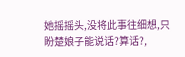她摇摇头,没将此事往细想,只盼楚娘子能说话?算话?,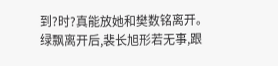到?时?真能放她和樊数铭离开。
绿飘离开后,裴长旭形若无事,跟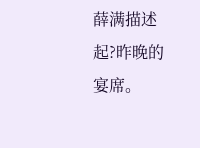薛满描述起?昨晚的宴席。